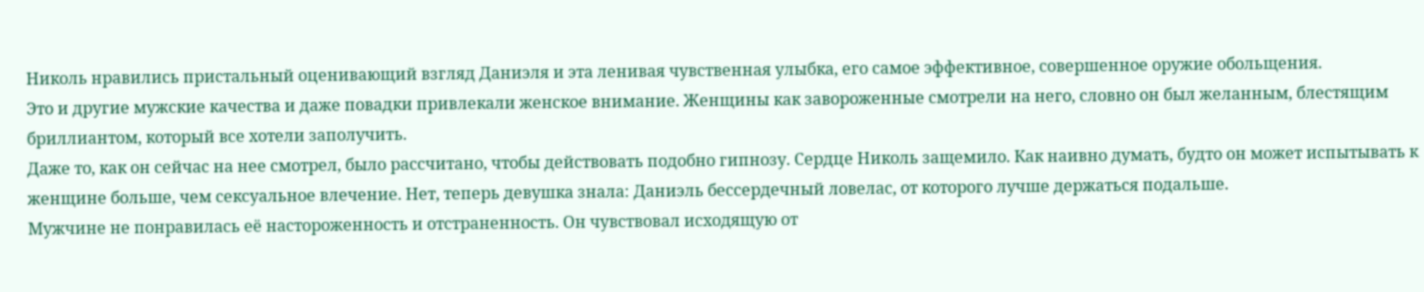Николь нравились пристальный оценивающий взгляд Даниэля и эта ленивая чувственная улыбка, его самое эффективное, совершенное оружие обольщения.
Это и другие мужские качества и даже повадки привлекали женское внимание. Женщины как завороженные смотрели на него, словно он был желанным, блестящим бриллиантом, который все хотели заполучить.
Даже то, как он сейчас на нее смотрел, было рассчитано, чтобы действовать подобно гипнозу. Сердце Николь защемило. Как наивно думать, будто он может испытывать к женщине больше, чем сексуальное влечение. Нет, теперь девушка знала: Даниэль бессердечный ловелас, от которого лучше держаться подальше.
Мужчине не понравилась её настороженность и отстраненность. Он чувствовал исходящую от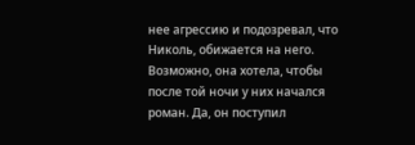нее агрессию и подозревал, что Николь, обижается на него.
Возможно, она хотела, чтобы после той ночи у них начался роман. Да, он поступил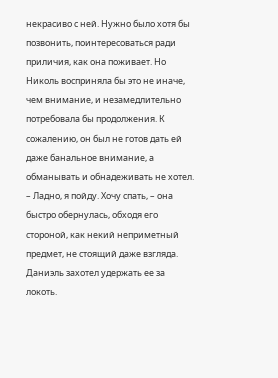некрасиво с ней. Нужно было хотя бы позвонить, поинтересоваться ради приличия, как она поживает. Но Николь восприняла бы это не иначе, чем внимание, и незамедлительно потребовала бы продолжения. К сожалению, он был не готов дать ей даже банальное внимание, а обманывать и обнадеживать не хотел.
– Ладно, я пойду. Хочу спать, – она быстро обернулась, обходя его стороной, как некий неприметный предмет, не стоящий даже взгляда. Даниэль захотел удержать ее за локоть.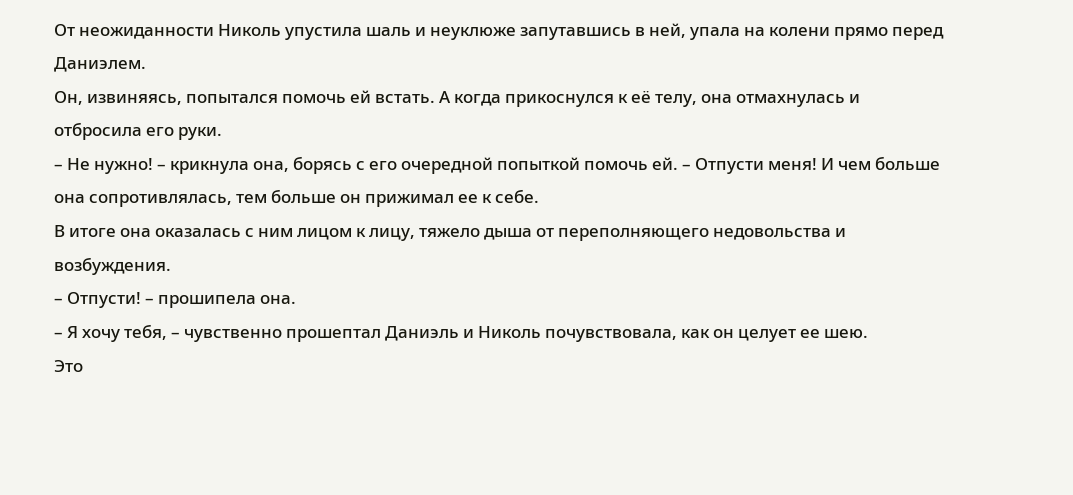От неожиданности Николь упустила шаль и неуклюже запутавшись в ней, упала на колени прямо перед Даниэлем.
Он, извиняясь, попытался помочь ей встать. А когда прикоснулся к её телу, она отмахнулась и отбросила его руки.
– Не нужно! – крикнула она, борясь с его очередной попыткой помочь ей. – Отпусти меня! И чем больше она сопротивлялась, тем больше он прижимал ее к себе.
В итоге она оказалась с ним лицом к лицу, тяжело дыша от переполняющего недовольства и возбуждения.
– Отпусти! – прошипела она.
– Я хочу тебя, – чувственно прошептал Даниэль и Николь почувствовала, как он целует ее шею.
Это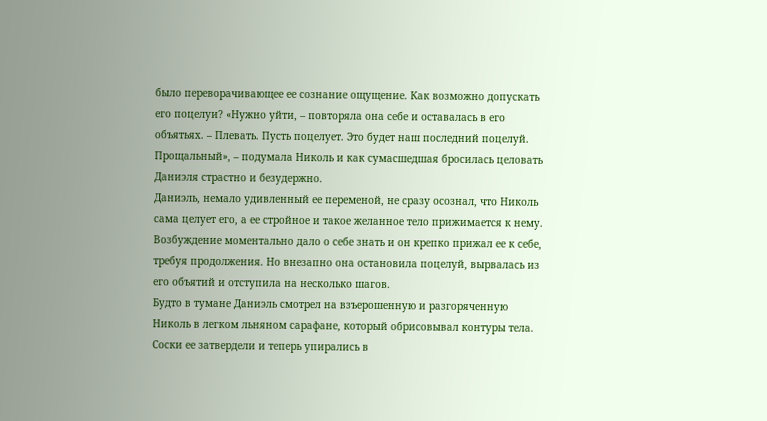было переворачивающее ее сознание ощущение. Как возможно допускать его поцелуи? «Нужно уйти, – повторяла она себе и оставалась в его объятьях. – Плевать. Пусть поцелует. Это будет наш последний поцелуй. Прощальный», – подумала Николь и как сумасшедшая бросилась целовать Даниэля страстно и безудержно.
Даниэль, немало удивленный ее переменой, не сразу осознал, что Николь сама целует его, а ее стройное и такое желанное тело прижимается к нему. Возбуждение моментально дало о себе знать и он крепко прижал ее к себе, требуя продолжения. Но внезапно она остановила поцелуй, вырвалась из его объятий и отступила на несколько шагов.
Будто в тумане Даниэль смотрел на взъерошенную и разгоряченную Николь в легком льняном сарафане, который обрисовывал контуры тела. Соски ее затвердели и теперь упирались в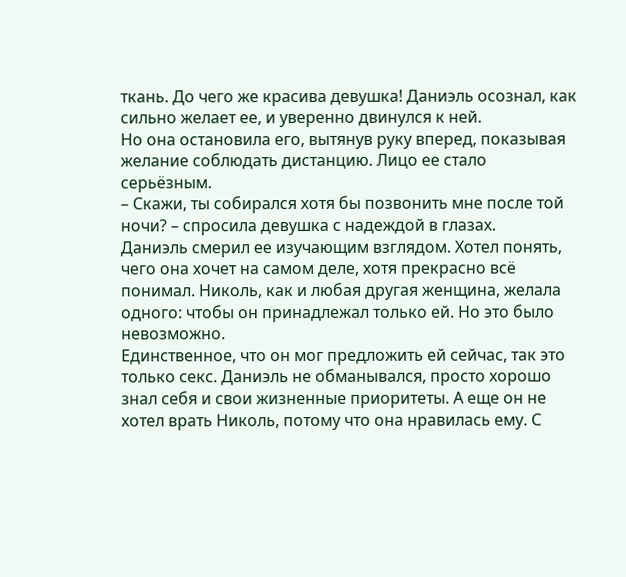ткань. До чего же красива девушка! Даниэль осознал, как сильно желает ее, и уверенно двинулся к ней.
Но она остановила его, вытянув руку вперед, показывая желание соблюдать дистанцию. Лицо ее стало серьёзным.
– Скажи, ты собирался хотя бы позвонить мне после той ночи? – спросила девушка с надеждой в глазах.
Даниэль смерил ее изучающим взглядом. Хотел понять, чего она хочет на самом деле, хотя прекрасно всё понимал. Николь, как и любая другая женщина, желала одного: чтобы он принадлежал только ей. Но это было невозможно.
Единственное, что он мог предложить ей сейчас, так это только секс. Даниэль не обманывался, просто хорошо знал себя и свои жизненные приоритеты. А еще он не хотел врать Николь, потому что она нравилась ему. С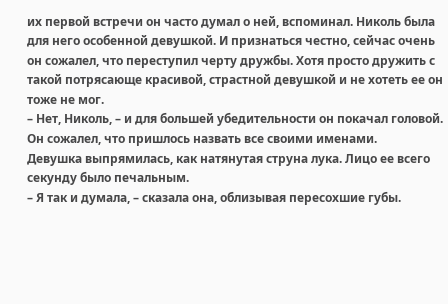их первой встречи он часто думал о ней, вспоминал. Николь была для него особенной девушкой. И признаться честно, сейчас очень он сожалел, что переступил черту дружбы. Хотя просто дружить с такой потрясающе красивой, страстной девушкой и не хотеть ее он тоже не мог.
– Нет, Николь, – и для большей убедительности он покачал головой. Он сожалел, что пришлось назвать все своими именами.
Девушка выпрямилась, как натянутая струна лука. Лицо ее всего секунду было печальным.
– Я так и думала, – сказала она, облизывая пересохшие губы.